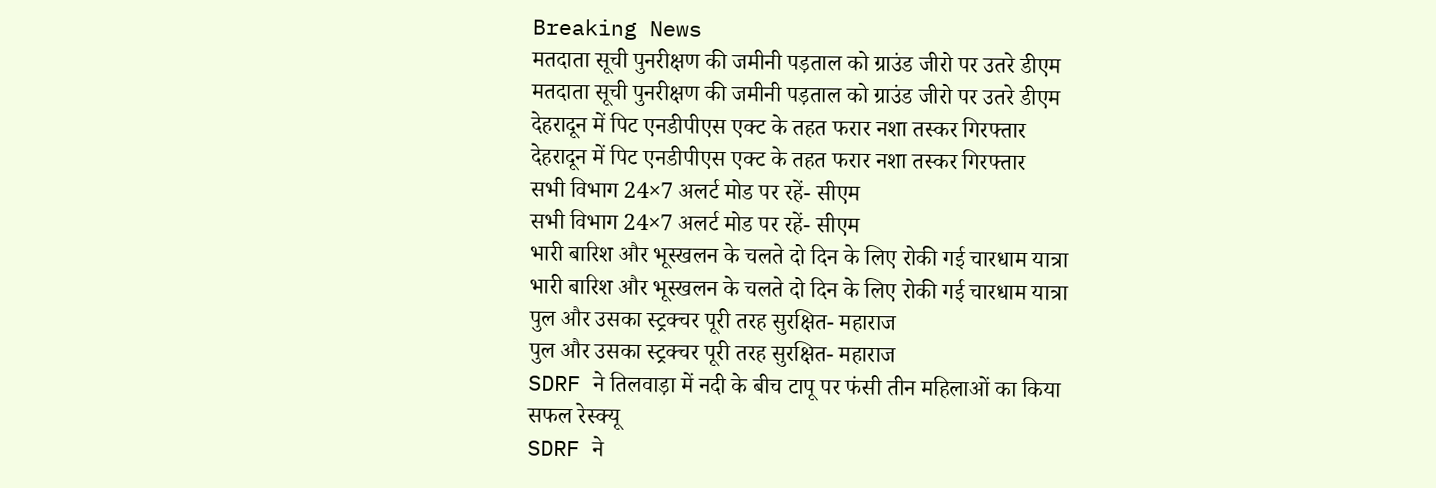Breaking News
मतदाता सूची पुनरीक्षण की जमीनी पड़ताल को ग्राउंड जीरो पर उतरे डीएम
मतदाता सूची पुनरीक्षण की जमीनी पड़ताल को ग्राउंड जीरो पर उतरे डीएम
देहरादून में पिट एनडीपीएस एक्ट के तहत फरार नशा तस्कर गिरफ्तार
देहरादून में पिट एनडीपीएस एक्ट के तहत फरार नशा तस्कर गिरफ्तार
सभी विभाग 24×7 अलर्ट मोड पर रहें- सीएम
सभी विभाग 24×7 अलर्ट मोड पर रहें- सीएम
भारी बारिश और भूस्खलन के चलते दो दिन के लिए रोकी गई चारधाम यात्रा
भारी बारिश और भूस्खलन के चलते दो दिन के लिए रोकी गई चारधाम यात्रा
पुल और उसका स्ट्रक्चर पूरी तरह सुरक्षित- महाराज
पुल और उसका स्ट्रक्चर पूरी तरह सुरक्षित- महाराज
SDRF ने तिलवाड़ा में नदी के बीच टापू पर फंसी तीन महिलाओं का किया सफल रेस्क्यू
SDRF ने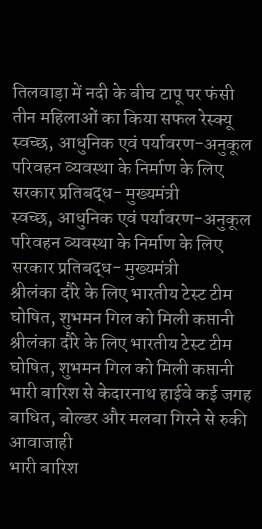तिलवाड़ा में नदी के बीच टापू पर फंसी तीन महिलाओं का किया सफल रेस्क्यू
स्वच्छ, आधुनिक एवं पर्यावरण-अनुकूल परिवहन व्यवस्था के निर्माण के लिए सरकार प्रतिबद्ध- मुख्यमंत्री
स्वच्छ, आधुनिक एवं पर्यावरण-अनुकूल परिवहन व्यवस्था के निर्माण के लिए सरकार प्रतिबद्ध- मुख्यमंत्री
श्रीलंका दौरे के लिए भारतीय टेस्ट टीम घोषित, शुभमन गिल को मिली कप्तानी
श्रीलंका दौरे के लिए भारतीय टेस्ट टीम घोषित, शुभमन गिल को मिली कप्तानी
भारी बारिश से केदारनाथ हाईवे कई जगह बाधित, बोल्डर और मलबा गिरने से रुकी आवाजाही
भारी बारिश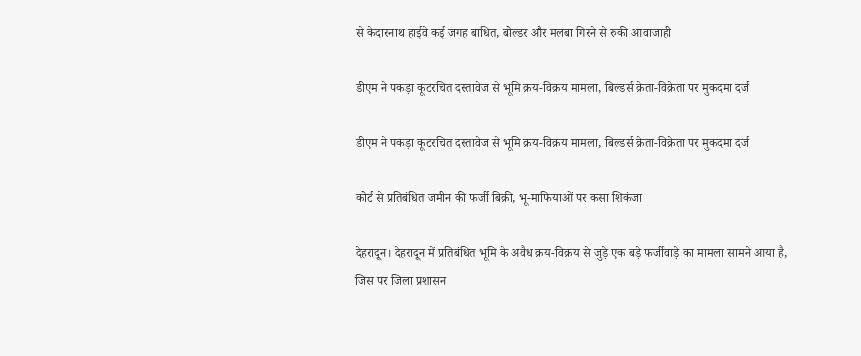से केदारनाथ हाईवे कई जगह बाधित, बोल्डर और मलबा गिरने से रुकी आवाजाही

डीएम ने पकड़ा कूटरचित दस्तावेज से भूमि क्रय-विक्रय मामला, बिल्डर्स क्रेता-विक्रेता पर मुकदमा दर्ज

डीएम ने पकड़ा कूटरचित दस्तावेज से भूमि क्रय-विक्रय मामला, बिल्डर्स क्रेता-विक्रेता पर मुकदमा दर्ज

कोर्ट से प्रतिबंधित जमीन की फर्जी बिक्री, भू-माफियाओं पर कसा शिकंजा

देहरादून। देहरादून में प्रतिबंधित भूमि के अवैध क्रय-विक्रय से जुड़े एक बड़े फर्जीवाड़े का मामला सामने आया है, जिस पर जिला प्रशासन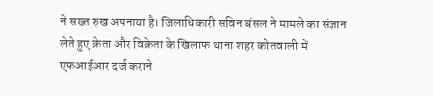ने सख्त रुख अपनाया है। जिलाधिकारी सविन बंसल ने मामले का संज्ञान लेते हुए क्रेता और विक्रेता के खिलाफ थाना शहर कोतवाली में एफआईआर दर्ज कराने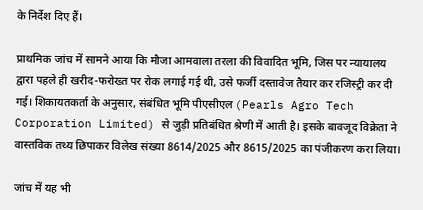के निर्देश दिए हैं।

प्राथमिक जांच में सामने आया कि मौजा आमवाला तरला की विवादित भूमि, जिस पर न्यायालय द्वारा पहले ही खरीद-फरोख्त पर रोक लगाई गई थी, उसे फर्जी दस्तावेज तैयार कर रजिस्ट्री कर दी गई। शिकायतकर्ता के अनुसार, संबंधित भूमि पीएसीएल (Pearls Agro Tech Corporation Limited) से जुड़ी प्रतिबंधित श्रेणी में आती है। इसके बावजूद विक्रेता ने वास्तविक तथ्य छिपाकर विलेख संख्या 8614/2025 और 8615/2025 का पंजीकरण करा लिया।

जांच में यह भी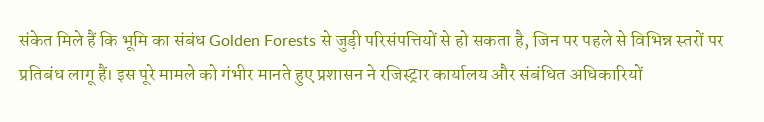संकेत मिले हैं कि भूमि का संबंध Golden Forests से जुड़ी परिसंपत्तियों से हो सकता है, जिन पर पहले से विभिन्न स्तरों पर प्रतिबंध लागू हैं। इस पूरे मामले को गंभीर मानते हुए प्रशासन ने रजिस्ट्रार कार्यालय और संबंधित अधिकारियों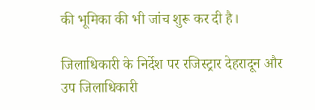की भूमिका की भी जांच शुरू कर दी है।

जिलाधिकारी के निर्देश पर रजिस्ट्रार देहरादून और उप जिलाधिकारी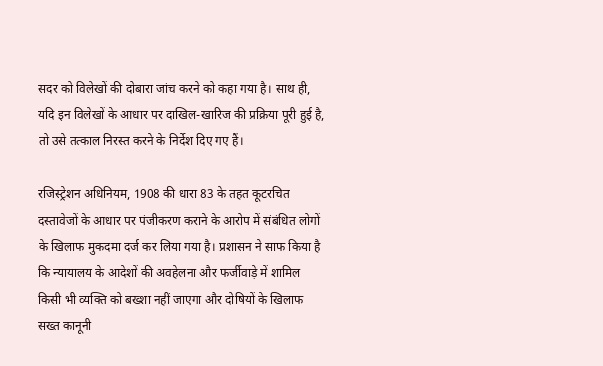सदर को विलेखों की दोबारा जांच करने को कहा गया है। साथ ही, यदि इन विलेखों के आधार पर दाखिल-खारिज की प्रक्रिया पूरी हुई है, तो उसे तत्काल निरस्त करने के निर्देश दिए गए हैं।

रजिस्ट्रेशन अधिनियम, 1908 की धारा 83 के तहत कूटरचित दस्तावेजों के आधार पर पंजीकरण कराने के आरोप में संबंधित लोगों के खिलाफ मुकदमा दर्ज कर लिया गया है। प्रशासन ने साफ किया है कि न्यायालय के आदेशों की अवहेलना और फर्जीवाड़े में शामिल किसी भी व्यक्ति को बख्शा नहीं जाएगा और दोषियों के खिलाफ सख्त कानूनी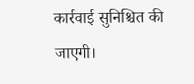कार्रवाई सुनिश्चित की जाएगी।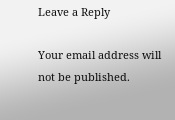Leave a Reply

Your email address will not be published.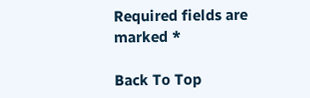Required fields are marked *

Back To Top